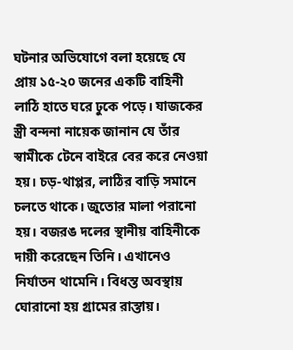ঘটনার অভিযোগে বলা হয়েছে যে প্রায় ১৫-২০ জনের একটি বাহিনী লাঠি হাতে ঘরে ঢুকে পড়ে। যাজকের স্ত্রী বন্দনা নায়েক জানান যে তাঁর স্বামীকে টেনে বাইরে বের করে নেওয়া হয়। চড়-থাপ্পর, লাঠির বাড়ি সমানে চলতে থাকে। জুতোর মালা পরানো হয়। বজরঙ দলের স্থানীয় বাহিনীকে দায়ী করেছেন তিনি। এখানেও নির্যাতন থামেনি। বিধস্ত অবস্থায় ঘোরানো হয় গ্রামের রাস্তায়।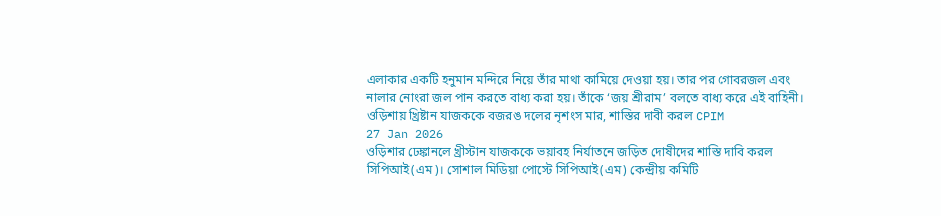এলাকার একটি হনুমান মন্দিরে নিয়ে তাঁর মাথা কামিয়ে দেওয়া হয়। তার পর গোবরজল এবং নালার নোংরা জল পান করতে বাধ্য করা হয়। তাঁকে ‘জয় শ্রীরাম’ বলতে বাধ্য করে এই বাহিনী।
ওড়িশায় খ্রিষ্টান যাজককে বজরঙ দলের নৃশংস মার, শাস্তির দাবী করল CPIM
27 Jan 2026
ওড়িশার ঢেঙ্কানলে খ্রীস্টান যাজককে ভয়াবহ নির্যাতনে জড়িত দোষীদের শাস্তি দাবি করল সিপিআই(এম)। সোশাল মিডিয়া পোস্টে সিপিআই(এম) কেন্দ্রীয় কমিটি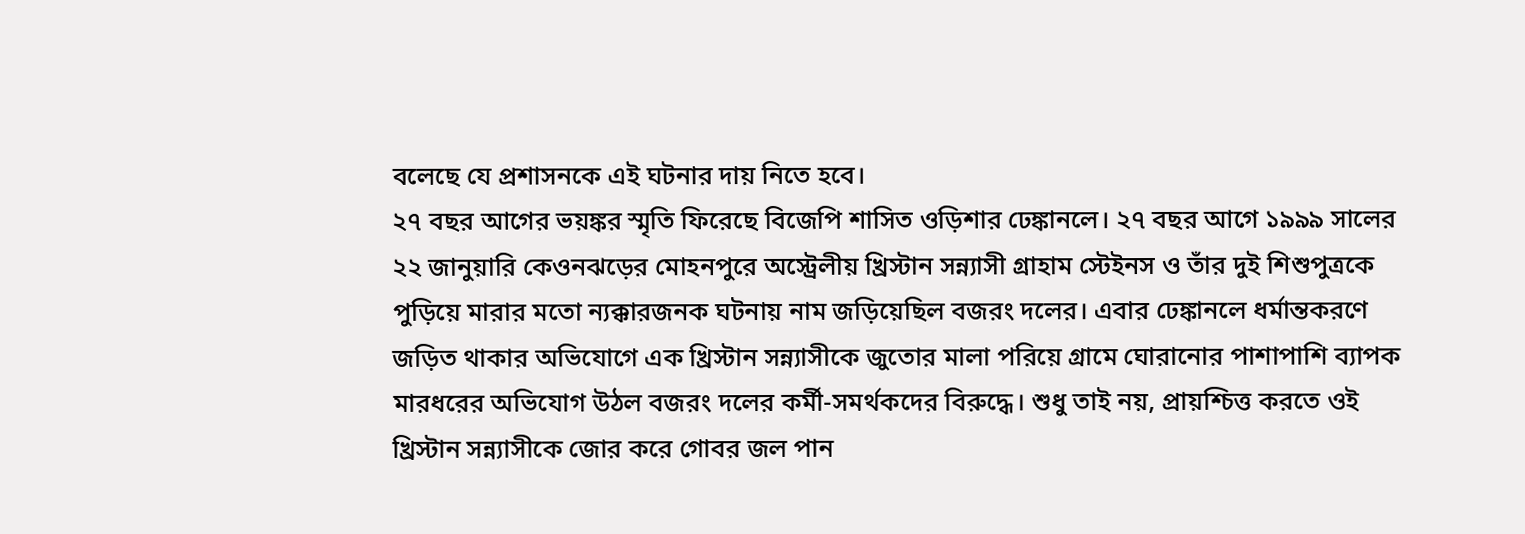বলেছে যে প্রশাসনকে এই ঘটনার দায় নিতে হবে।
২৭ বছর আগের ভয়ঙ্কর স্মৃতি ফিরেছে বিজেপি শাসিত ওড়িশার ঢেঙ্কানলে। ২৭ বছর আগে ১৯৯৯ সালের ২২ জানুয়ারি কেওনঝড়ের মোহনপুরে অস্ট্রেলীয় খ্রিস্টান সন্ন্যাসী গ্রাহাম স্টেইনস ও তাঁর দুই শিশুপুত্রকে পুড়িয়ে মারার মতো ন্যক্কারজনক ঘটনায় নাম জড়িয়েছিল বজরং দলের। এবার ঢেঙ্কানলে ধর্মান্তকরণে জড়িত থাকার অভিযোগে এক খ্রিস্টান সন্ন্যাসীকে জুতোর মালা পরিয়ে গ্রামে ঘোরানোর পাশাপাশি ব্যাপক মারধরের অভিযোগ উঠল বজরং দলের কর্মী-সমর্থকদের বিরুদ্ধে। শুধু তাই নয়, প্রায়শ্চিত্ত করতে ওই খ্রিস্টান সন্ন্যাসীকে জোর করে গোবর জল পান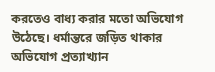করতেও বাধ্য করার মতো অভিযোগ উঠেছে। ধর্মান্তরে জড়িত থাকার অভিযোগ প্রত্যাখ্যান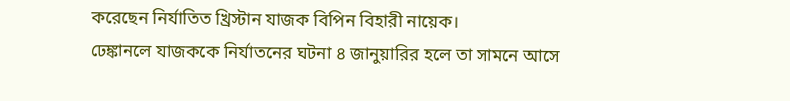করেছেন নির্যাতিত খ্রিস্টান যাজক বিপিন বিহারী নায়েক।
ঢেঙ্কানলে যাজককে নির্যাতনের ঘটনা ৪ জানুয়ারির হলে তা সামনে আসে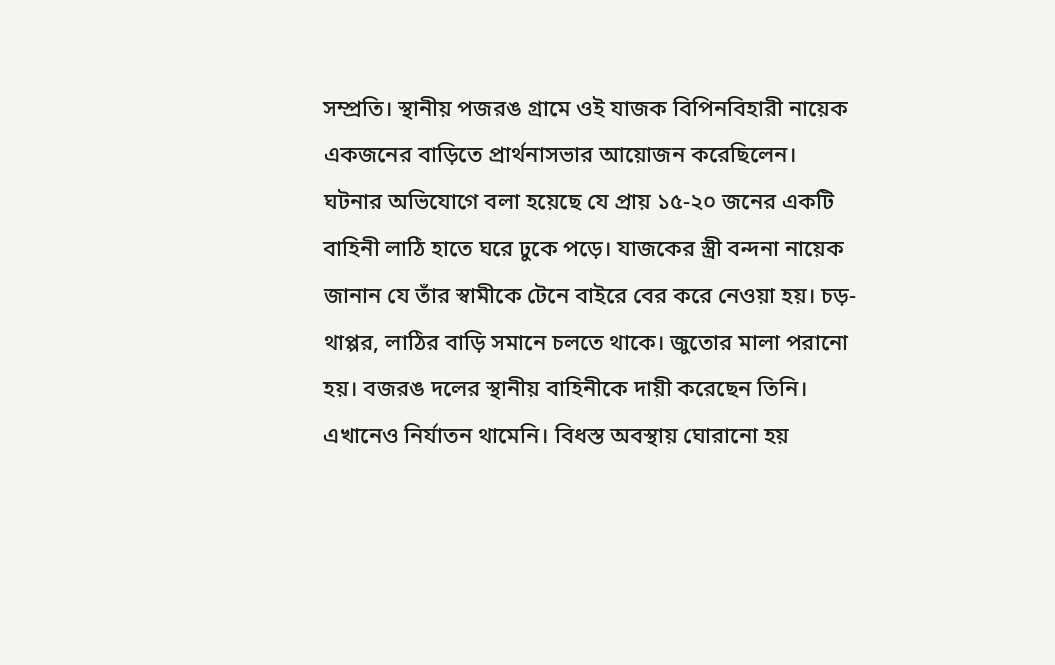সম্প্রতি। স্থানীয় পজরঙ গ্রামে ওই যাজক বিপিনবিহারী নায়েক একজনের বাড়িতে প্রার্থনাসভার আয়োজন করেছিলেন।
ঘটনার অভিযোগে বলা হয়েছে যে প্রায় ১৫-২০ জনের একটি বাহিনী লাঠি হাতে ঘরে ঢুকে পড়ে। যাজকের স্ত্রী বন্দনা নায়েক জানান যে তাঁর স্বামীকে টেনে বাইরে বের করে নেওয়া হয়। চড়-থাপ্পর, লাঠির বাড়ি সমানে চলতে থাকে। জুতোর মালা পরানো হয়। বজরঙ দলের স্থানীয় বাহিনীকে দায়ী করেছেন তিনি।
এখানেও নির্যাতন থামেনি। বিধস্ত অবস্থায় ঘোরানো হয়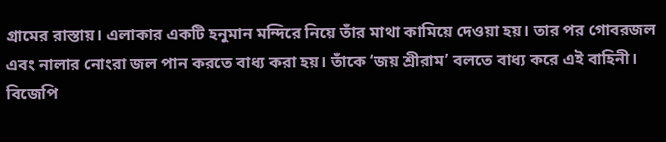গ্রামের রাস্তায়। এলাকার একটি হনুমান মন্দিরে নিয়ে তাঁর মাথা কামিয়ে দেওয়া হয়। তার পর গোবরজল এবং নালার নোংরা জল পান করতে বাধ্য করা হয়। তাঁকে ‘জয় শ্রীরাম’ বলতে বাধ্য করে এই বাহিনী।
বিজেপি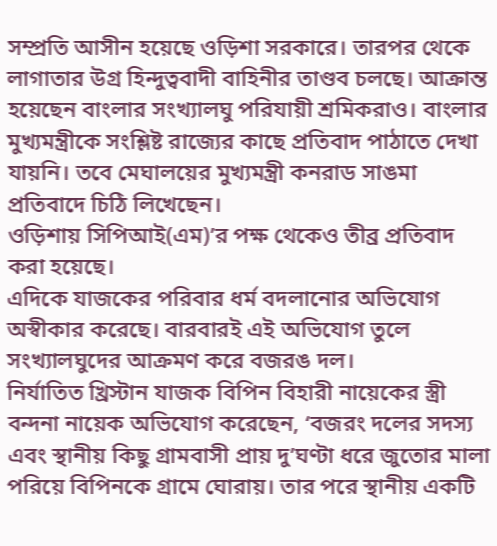সম্প্রতি আসীন হয়েছে ওড়িশা সরকারে। তারপর থেকে লাগাতার উগ্র হিন্দুত্ববাদী বাহিনীর তাণ্ডব চলছে। আক্রান্ত হয়েছেন বাংলার সংখ্যালঘু পরিযায়ী শ্রমিকরাও। বাংলার মুখ্যমন্ত্রীকে সংশ্লিষ্ট রাজ্যের কাছে প্রতিবাদ পাঠাতে দেখা যায়নি। তবে মেঘালয়ের মুখ্যমন্ত্রী কনরাড সাঙমা প্রতিবাদে চিঠি লিখেছেন।
ওড়িশায় সিপিআই(এম)’র পক্ষ থেকেও তীব্র প্রতিবাদ করা হয়েছে।
এদিকে যাজকের পরিবার ধর্ম বদলানোর অভিযোগ অস্বীকার করেছে। বারবারই এই অভিযোগ তুলে সংখ্যালঘুদের আক্রমণ করে বজরঙ দল।
নির্যাতিত খ্রিস্টান যাজক বিপিন বিহারী নায়েকের স্ত্রী বন্দনা নায়েক অভিযোগ করেছেন, ‘বজরং দলের সদস্য এবং স্থানীয় কিছু গ্রামবাসী প্রায় দু’ঘণ্টা ধরে জুতোর মালা পরিয়ে বিপিনকে গ্রামে ঘোরায়। তার পরে স্থানীয় একটি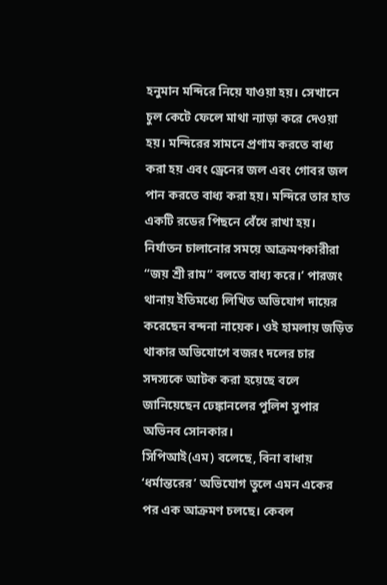হনুমান মন্দিরে নিয়ে যাওয়া হয়। সেখানে চুল কেটে ফেলে মাথা ন্যাড়া করে দেওয়া হয়। মন্দিরের সামনে প্রণাম করতে বাধ্য করা হয় এবং ড্রেনের জল এবং গোবর জল পান করতে বাধ্য করা হয়। মন্দিরে তার হাত একটি রডের পিছনে বেঁধে রাখা হয়। নির্যাতন চালানোর সময়ে আক্রমণকারীরা “জয় শ্রী রাম” বলতে বাধ্য করে।’ পারজং থানায় ইতিমধ্যে লিখিত অভিযোগ দায়ের করেছেন বন্দনা নায়েক। ওই হামলায় জড়িত থাকার অভিযোগে বজরং দলের চার সদস্যকে আটক করা হয়েছে বলে জানিয়েছেন ঢেঙ্কানলের পুলিশ সুপার অভিনব সোনকার।
সিপিআই(এম) বলেছে, বিনা বাধায় ‘ধর্মান্তরের’ অভিযোগ তুলে এমন একের পর এক আক্রমণ চলছে। কেবল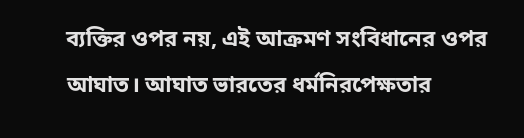ব্যক্তির ওপর নয়, এই আক্রমণ সংবিধানের ওপর আঘাত। আঘাত ভারতের ধর্মনিরপেক্ষতার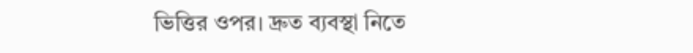ভিত্তির ওপর। দ্রুত ব্যবস্থা নিতে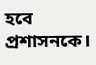হবে প্রশাসনকে।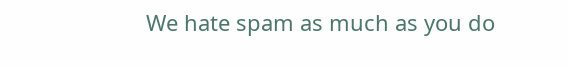We hate spam as much as you do